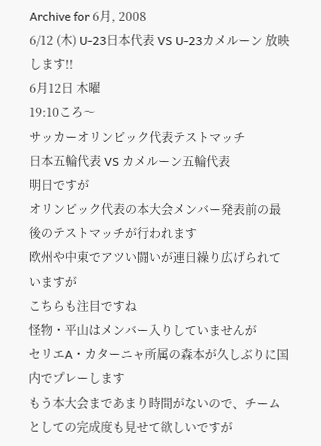Archive for 6月, 2008
6/12 (木) U-23日本代表 VS U-23カメルーン 放映します!!
6月12日 木曜
19:10ころ〜
サッカーオリンピック代表テストマッチ
日本五輪代表 VS カメルーン五輪代表
明日ですが
オリンピック代表の本大会メンバー発表前の最後のテストマッチが行われます
欧州や中東でアツい闘いが連日繰り広げられていますが
こちらも注目ですね
怪物・平山はメンバー入りしていませんが
セリエA・カターニャ所属の森本が久しぶりに国内でプレーします
もう本大会まであまり時間がないので、チームとしての完成度も見せて欲しいですが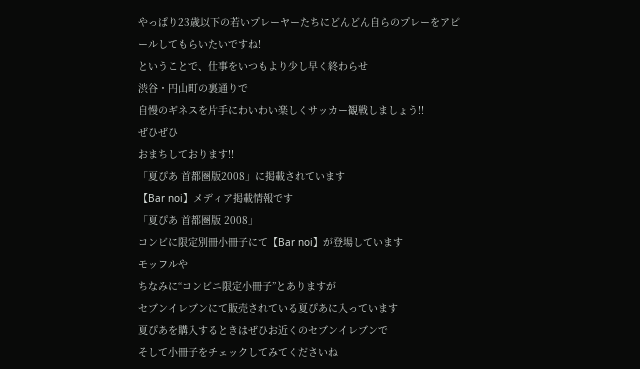やっぱり23歳以下の若いプレーヤーたちにどんどん自らのプレーをアピールしてもらいたいですね!
ということで、仕事をいつもより少し早く終わらせ
渋谷・円山町の裏通りで
自慢のギネスを片手にわいわい楽しくサッカー観戦しましょう!!
ぜひぜひ
おまちしております!!
「夏ぴあ 首都圏版2008」に掲載されています
【Bar noi】メディア掲載情報です
「夏ぴあ 首都圏版 2008」
コンビに限定別冊小冊子にて【Bar noi】が登場しています
モッフルや
ちなみに“コンビニ限定小冊子”とありますが
セブンイレブンにて販売されている夏ぴあに入っています
夏ぴあを購入するときはぜひお近くのセブンイレブンで
そして小冊子をチェックしてみてくださいね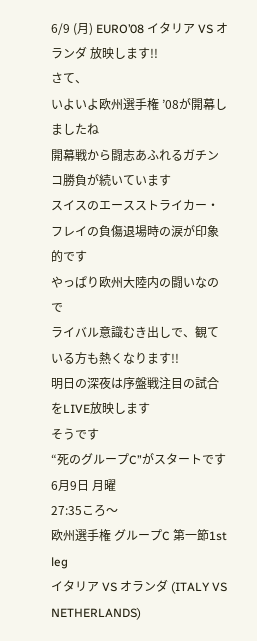6/9 (月) EURO’08 イタリア VS オランダ 放映します!!
さて、
いよいよ欧州選手権 ’08が開幕しましたね
開幕戦から闘志あふれるガチンコ勝負が続いています
スイスのエースストライカー・フレイの負傷退場時の涙が印象的です
やっぱり欧州大陸内の闘いなので
ライバル意識むき出しで、観ている方も熱くなります!!
明日の深夜は序盤戦注目の試合をLIVE放映します
そうです
“死のグループC”がスタートです
6月9日 月曜
27:35ころ〜
欧州選手権 グループC 第一節1st leg
イタリア VS オランダ (ITALY VS NETHERLANDS)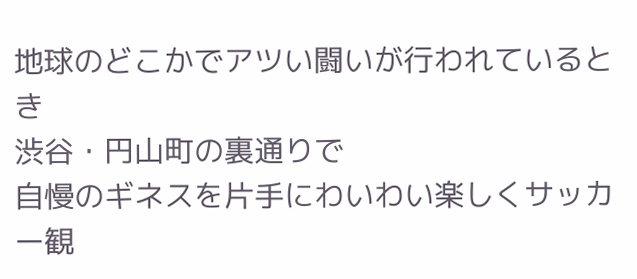地球のどこかでアツい闘いが行われているとき
渋谷・円山町の裏通りで
自慢のギネスを片手にわいわい楽しくサッカー観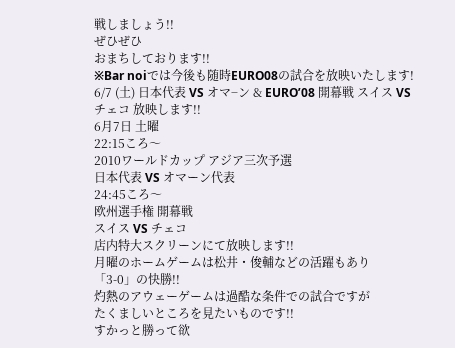戦しましょう!!
ぜひぜひ
おまちしております!!
※Bar noiでは今後も随時EURO08の試合を放映いたします!
6/7 (土) 日本代表 VS オマ−ン & EURO’08 開幕戦 スイス VS チェコ 放映します!!
6月7日 土曜
22:15ころ〜
2010ワールドカップ アジア三次予選
日本代表 VS オマーン代表
24:45ころ〜
欧州選手権 開幕戦
スイス VS チェコ
店内特大スクリーンにて放映します!!
月曜のホームゲームは松井・俊輔などの活躍もあり
「3-0」の快勝!!
灼熱のアウェーゲームは過酷な条件での試合ですが
たくましいところを見たいものです!!
すかっと勝って欲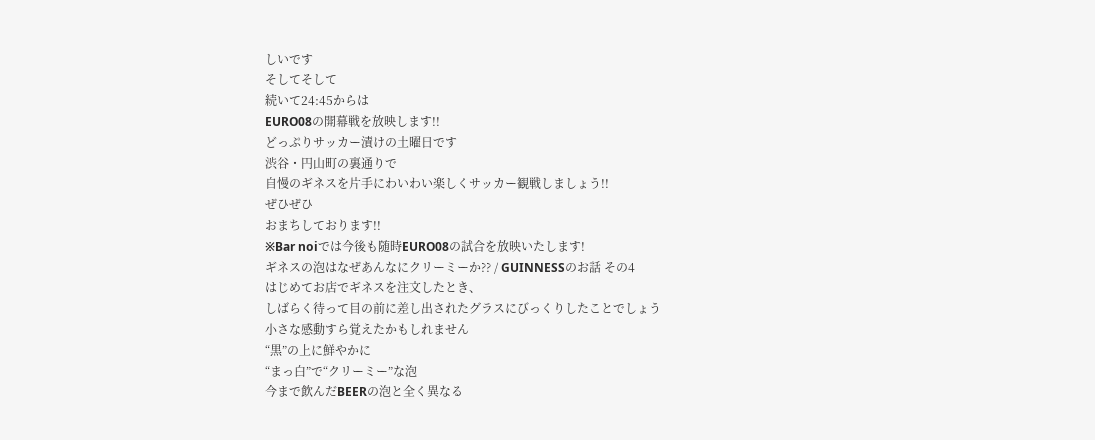しいです
そしてそして
続いて24:45からは
EURO08の開幕戦を放映します!!
どっぷりサッカー漬けの土曜日です
渋谷・円山町の裏通りで
自慢のギネスを片手にわいわい楽しくサッカー観戦しましょう!!
ぜひぜひ
おまちしております!!
※Bar noiでは今後も随時EURO08の試合を放映いたします!
ギネスの泡はなぜあんなにクリーミーか?? / GUINNESSのお話 その4
はじめてお店でギネスを注文したとき、
しばらく待って目の前に差し出されたグラスにびっくりしたことでしょう
小さな感動すら覚えたかもしれません
“黒”の上に鮮やかに
“まっ白”で“クリーミー”な泡
今まで飲んだBEERの泡と全く異なる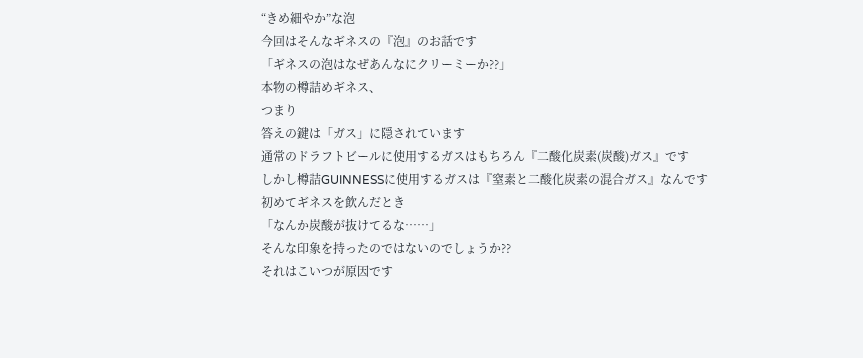“きめ細やか”な泡
今回はそんなギネスの『泡』のお話です
「ギネスの泡はなぜあんなにクリーミーか??」
本物の樽詰めギネス、
つまり
答えの鍵は「ガス」に隠されています
通常のドラフトビールに使用するガスはもちろん『二酸化炭素(炭酸)ガス』です
しかし樽詰GUINNESSに使用するガスは『窒素と二酸化炭素の混合ガス』なんです
初めてギネスを飲んだとき
「なんか炭酸が抜けてるな……」
そんな印象を持ったのではないのでしょうか??
それはこいつが原因です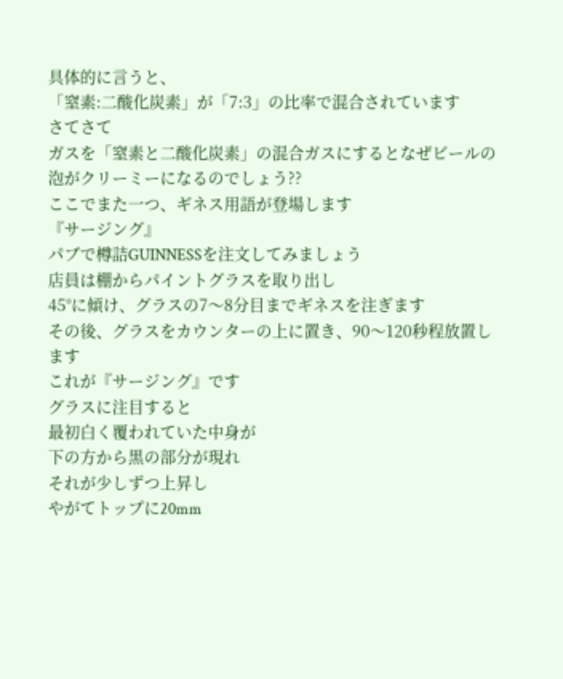具体的に言うと、
「窒素:二酸化炭素」が「7:3」の比率で混合されています
さてさて
ガスを「窒素と二酸化炭素」の混合ガスにするとなぜビールの泡がクリーミーになるのでしょう??
ここでまた一つ、ギネス用語が登場します
『サージング』
パブで樽詰GUINNESSを注文してみましょう
店員は棚からパイントグラスを取り出し
45°に傾け、グラスの7〜8分目までギネスを注ぎます
その後、グラスをカウンターの上に置き、90〜120秒程放置します
これが『サージング』です
グラスに注目すると
最初白く覆われていた中身が
下の方から黒の部分が現れ
それが少しずつ上昇し
やがてトップに20mm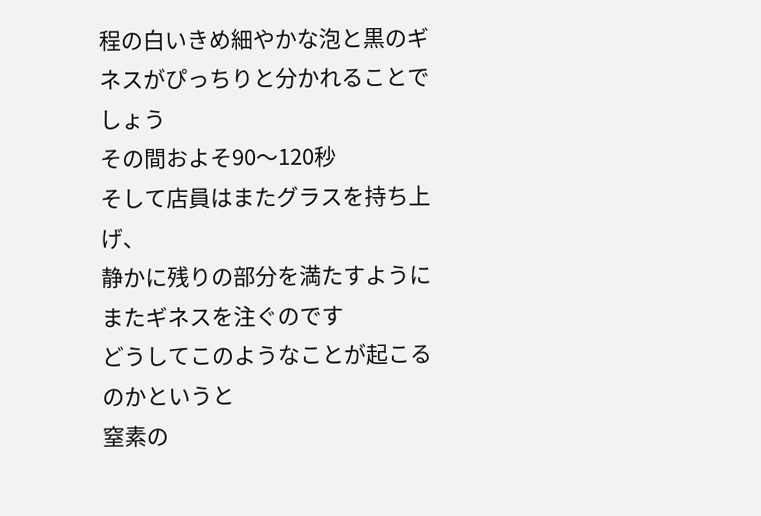程の白いきめ細やかな泡と黒のギネスがぴっちりと分かれることでしょう
その間およそ90〜120秒
そして店員はまたグラスを持ち上げ、
静かに残りの部分を満たすようにまたギネスを注ぐのです
どうしてこのようなことが起こるのかというと
窒素の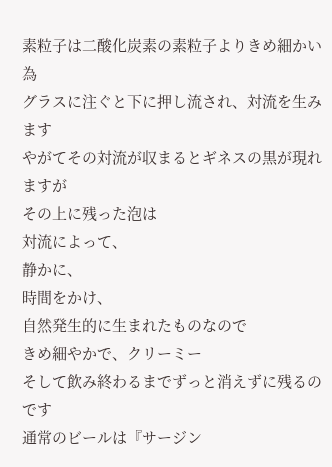素粒子は二酸化炭素の素粒子よりきめ細かい為
グラスに注ぐと下に押し流され、対流を生みます
やがてその対流が収まるとギネスの黒が現れますが
その上に残った泡は
対流によって、
静かに、
時間をかけ、
自然発生的に生まれたものなので
きめ細やかで、クリーミー
そして飲み終わるまでずっと消えずに残るのです
通常のビールは『サージン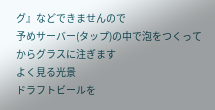グ』などできませんので
予めサーバー(タップ)の中で泡をつくってからグラスに注ぎます
よく見る光景
ドラフトビールを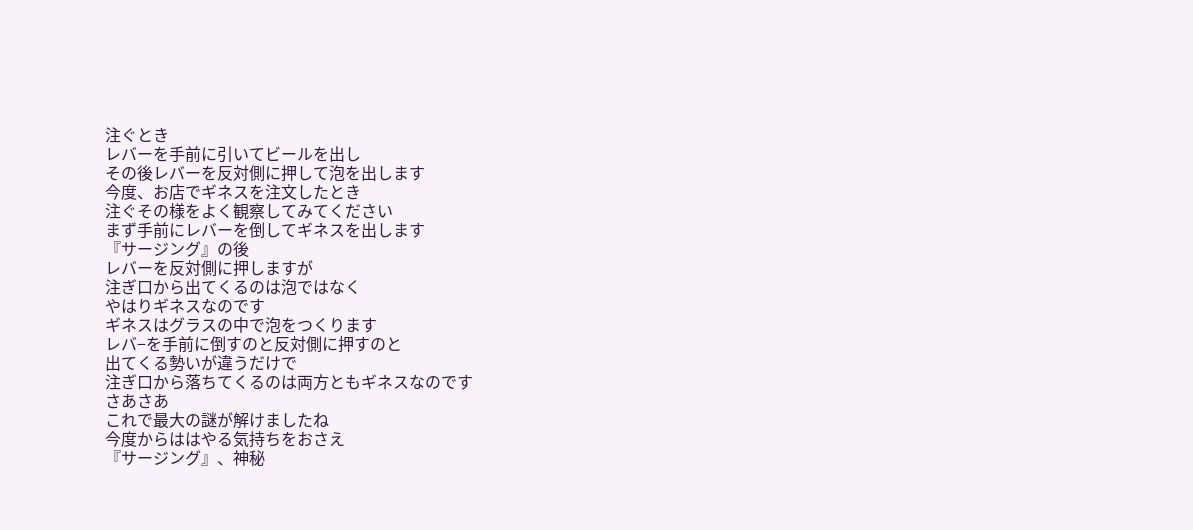注ぐとき
レバーを手前に引いてビールを出し
その後レバーを反対側に押して泡を出します
今度、お店でギネスを注文したとき
注ぐその様をよく観察してみてください
まず手前にレバーを倒してギネスを出します
『サージング』の後
レバーを反対側に押しますが
注ぎ口から出てくるのは泡ではなく
やはりギネスなのです
ギネスはグラスの中で泡をつくります
レバ−を手前に倒すのと反対側に押すのと
出てくる勢いが違うだけで
注ぎ口から落ちてくるのは両方ともギネスなのです
さあさあ
これで最大の謎が解けましたね
今度からははやる気持ちをおさえ
『サージング』、神秘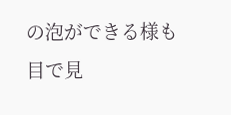の泡ができる様も目で見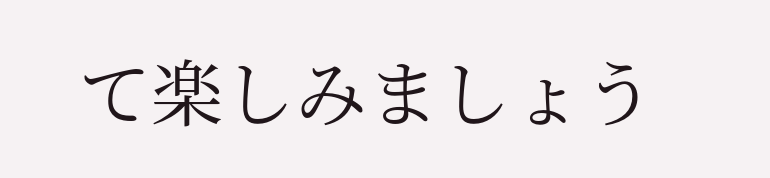て楽しみましょう